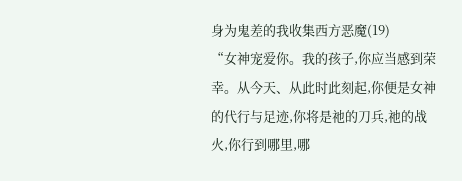身为鬼差的我收集西方恶魔(19)
“女神宠爱你。我的孩子,你应当感到荣幸。从今天、从此时此刻起,你便是女神的代行与足迹,你将是祂的刀兵,祂的战火,你行到哪里,哪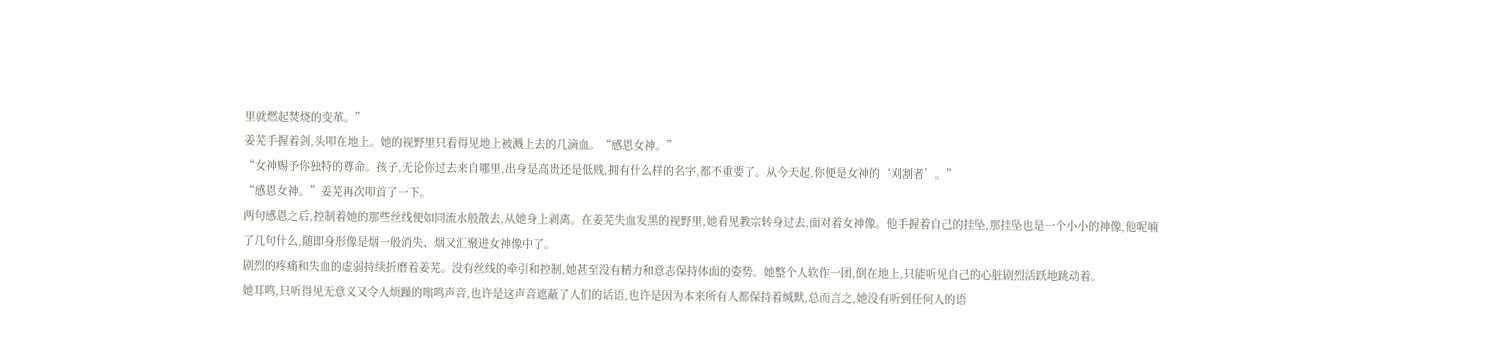里就燃起焚烧的变革。”
姜芜手握着剑,头叩在地上。她的视野里只看得见地上被溅上去的几滴血。“感恩女神。”
“女神赐予你独特的尊命。孩子,无论你过去来自哪里,出身是高贵还是低贱,拥有什么样的名字,都不重要了。从今天起,你便是女神的‘刈割者’。”
“感恩女神。”姜芜再次叩首了一下。
两句感恩之后,控制着她的那些丝线便如同流水般散去,从她身上剥离。在姜芜失血发黑的视野里,她看见教宗转身过去,面对着女神像。他手握着自己的挂坠,那挂坠也是一个小小的神像,他呢喃了几句什么,随即身形像是烟一般消失、烟又汇聚进女神像中了。
剧烈的疼痛和失血的虚弱持续折磨着姜芜。没有丝线的牵引和控制,她甚至没有精力和意志保持体面的姿势。她整个人软作一团,倒在地上,只能听见自己的心脏剧烈活跃地跳动着。
她耳鸣,只听得见无意义又令人烦躁的嗡鸣声音,也许是这声音遮蔽了人们的话语,也许是因为本来所有人都保持着缄默,总而言之,她没有听到任何人的语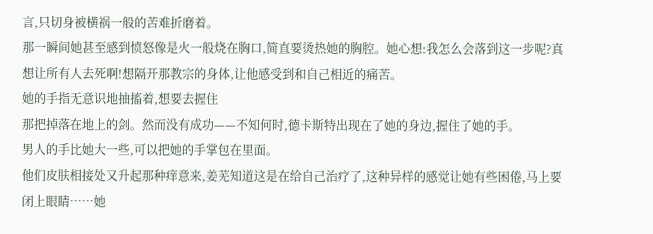言,只切身被横祸一般的苦难折磨着。
那一瞬间她甚至感到愤怒像是火一般烧在胸口,简直要烫热她的胸腔。她心想:我怎么会落到这一步呢?真想让所有人去死啊!想隔开那教宗的身体,让他感受到和自己相近的痛苦。
她的手指无意识地抽搐着,想要去握住
那把掉落在地上的剑。然而没有成功——不知何时,德卡斯特出现在了她的身边,握住了她的手。
男人的手比她大一些,可以把她的手掌包在里面。
他们皮肤相接处又升起那种痒意来,姜芜知道这是在给自己治疗了,这种异样的感觉让她有些困倦,马上要闭上眼睛……她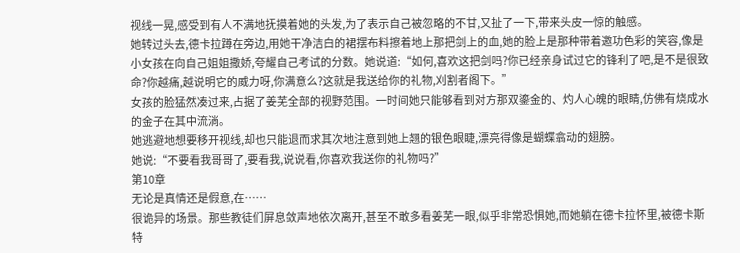视线一晃,感受到有人不满地抚摸着她的头发,为了表示自己被忽略的不甘,又扯了一下,带来头皮一惊的触感。
她转过头去,德卡拉蹲在旁边,用她干净洁白的裙摆布料擦着地上那把剑上的血,她的脸上是那种带着邀功色彩的笑容,像是小女孩在向自己姐姐撒娇,夸耀自己考试的分数。她说道:“如何,喜欢这把剑吗?你已经亲身试过它的锋利了吧,是不是很致命?你越痛,越说明它的威力呀,你满意么?这就是我送给你的礼物,刈割者阁下。”
女孩的脸猛然凑过来,占据了姜芜全部的视野范围。一时间她只能够看到对方那双鎏金的、灼人心魄的眼睛,仿佛有烧成水的金子在其中流淌。
她逃避地想要移开视线,却也只能退而求其次地注意到她上翘的银色眼睫,漂亮得像是蝴蝶翕动的翅膀。
她说:“不要看我哥哥了,要看我,说说看,你喜欢我送你的礼物吗?”
第10章
无论是真情还是假意,在……
很诡异的场景。那些教徒们屏息敛声地依次离开,甚至不敢多看姜芜一眼,似乎非常恐惧她,而她躺在德卡拉怀里,被德卡斯特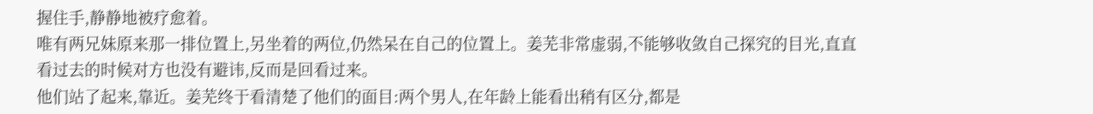握住手,静静地被疗愈着。
唯有两兄妹原来那一排位置上,另坐着的两位,仍然呆在自己的位置上。姜芜非常虚弱,不能够收敛自己探究的目光,直直看过去的时候对方也没有避讳,反而是回看过来。
他们站了起来,靠近。姜芜终于看清楚了他们的面目:两个男人,在年龄上能看出稍有区分,都是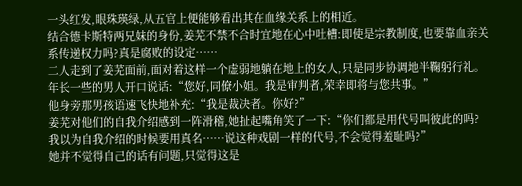一头红发,眼珠瑛绿,从五官上便能够看出其在血缘关系上的相近。
结合德卡斯特两兄妹的身份,姜芜不禁不合时宜地在心中吐槽:即使是宗教制度,也要靠血亲关系传递权力吗?真是腐败的设定……
二人走到了姜芜面前,面对着这样一个虚弱地躺在地上的女人,只是同步协调地半鞠躬行礼。年长一些的男人开口说话:“您好,同僚小姐。我是审判者,荣幸即将与您共事。”
他身旁那男孩语速飞快地补充:“我是裁决者。你好?”
姜芜对他们的自我介绍感到一阵滑稽,她扯起嘴角笑了一下:“你们都是用代号叫彼此的吗?我以为自我介绍的时候要用真名……说这种戏剧一样的代号,不会觉得羞耻吗?”
她并不觉得自己的话有问题,只觉得这是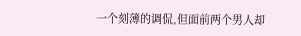一个刻薄的调侃,但面前两个男人却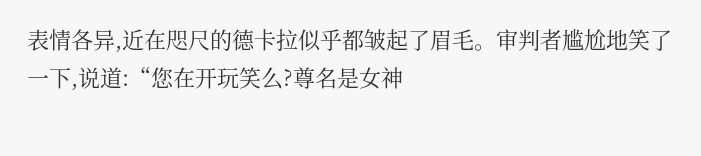表情各异,近在咫尺的德卡拉似乎都皱起了眉毛。审判者尴尬地笑了一下,说道:“您在开玩笑么?尊名是女神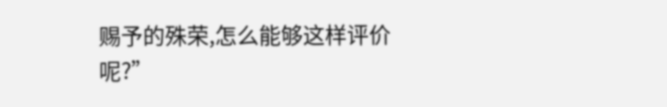赐予的殊荣,怎么能够这样评价呢?”